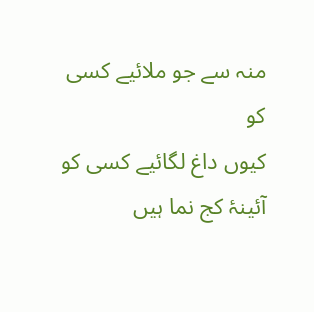منہ سے جو ملائیے کسی کو
کیوں داغ لگائیے کسی کو
آئینۂ کج نما ہیں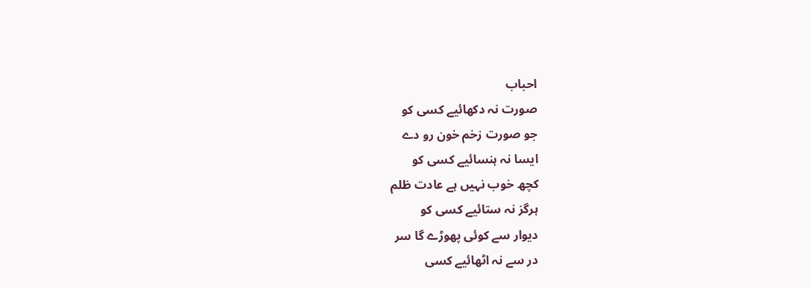احباب
صورت نہ دکھائیے کسی کو
جو صورت زخم خون رو دے
ایسا نہ ہنسائیے کسی کو
کچھ خوب نہیں ہے عادت ظلم
ہرگز نہ ستائیے کسی کو
دیوار سے کوئی پھوڑے گا سر
در سے نہ اٹھائیے کسی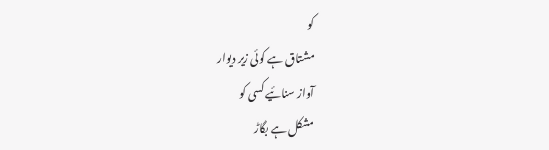کو
مشتاق ہے کوئی زیر دیوار
آواز سنائیے کسی کو
مشکل ہے بگاڑ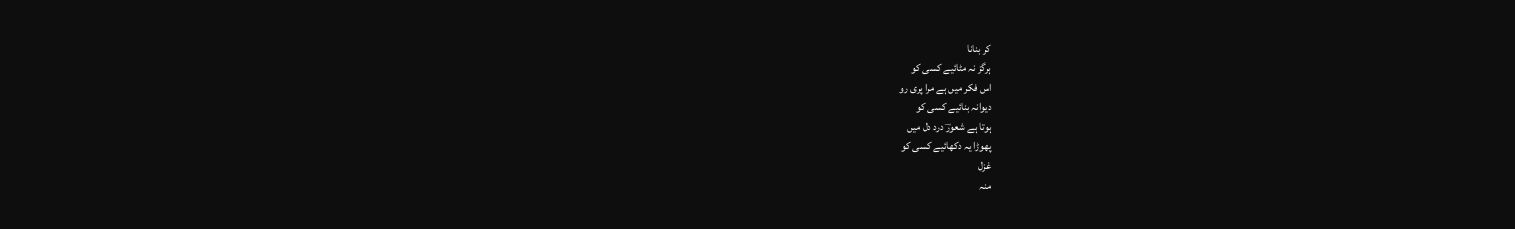کر بنانا
ہرگز نہ مٹائیے کسی کو
اس فکر میں ہے مرا پری رو
دیوانہ بنائیے کسی کو
ہوتا ہے شعورؔ درد دل میں
پھوڑا یہ دکھائیے کسی کو
غزل
منہ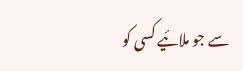سے جو ملائیے کسی کو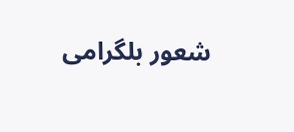شعور بلگرامی